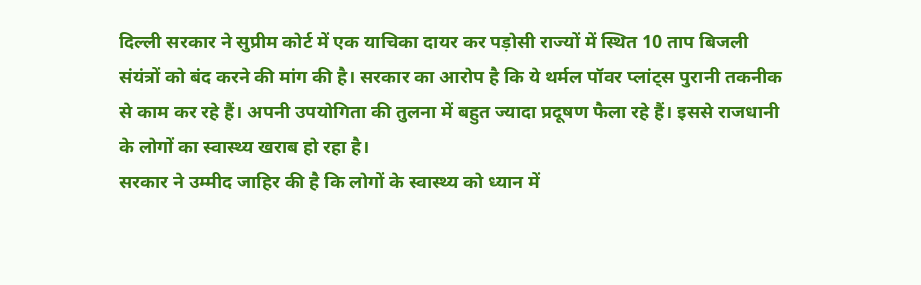दिल्ली सरकार ने सुप्रीम कोर्ट में एक याचिका दायर कर पड़ोसी राज्यों में स्थित 10 ताप बिजली संयंत्रों को बंद करने की मांग की है। सरकार का आरोप है कि ये थर्मल पॉवर प्लांट्स पुरानी तकनीक से काम कर रहे हैं। अपनी उपयोगिता की तुलना में बहुत ज्यादा प्रदूषण फैला रहे हैं। इससे राजधानी के लोगों का स्वास्थ्य खराब हो रहा है।
सरकार ने उम्मीद जाहिर की है कि लोगों के स्वास्थ्य को ध्यान में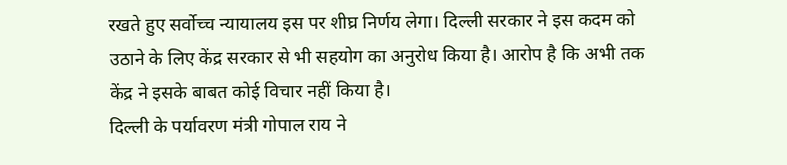रखते हुए सर्वोच्च न्यायालय इस पर शीघ्र निर्णय लेगा। दिल्ली सरकार ने इस कदम को उठाने के लिए केंद्र सरकार से भी सहयोग का अनुरोध किया है। आरोप है कि अभी तक केंद्र ने इसके बाबत कोई विचार नहीं किया है।
दिल्ली के पर्यावरण मंत्री गोपाल राय ने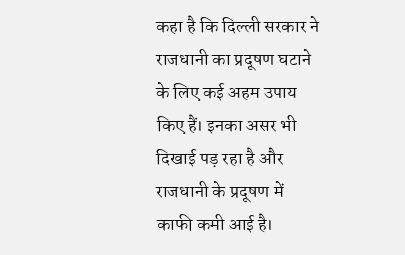कहा है कि दिल्ली सरकार ने राजधानी का प्रदूषण घटाने के लिए कई अहम उपाय किए हैं। इनका असर भी दिखाई पड़ रहा है और राजधानी के प्रदूषण में काफी कमी आई है।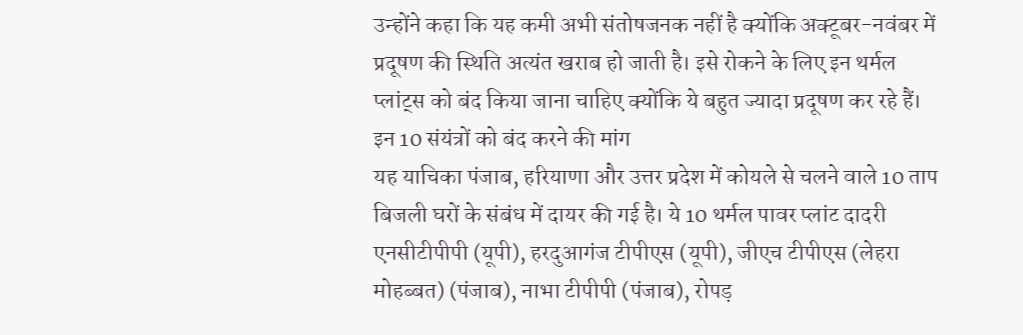उन्होंने कहा कि यह कमी अभी संतोषजनक नहीं है क्योंकि अक्टूबर-नवंबर में प्रदूषण की स्थिति अत्यंत खराब हो जाती है। इसे रोकने के लिए इन थर्मल प्लांट्स को बंद किया जाना चाहिए क्योंकि ये बहुत ज्यादा प्रदूषण कर रहे हैं।
इन 10 संयंत्रों को बंद करने की मांग
यह याचिका पंजाब, हरियाणा और उत्तर प्रदेश में कोयले से चलने वाले 10 ताप बिजली घरों के संबंध में दायर की गई है। ये 10 थर्मल पावर प्लांट दादरी एनसीटीपीपी (यूपी), हरदुआगंज टीपीएस (यूपी), जीएच टीपीएस (लेहरा मोहब्बत) (पंजाब), नाभा टीपीपी (पंजाब), रोपड़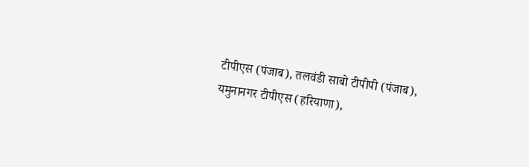टीपीएस (पंजाब), तलवंडी साबो टीपीपी (पंजाब), यमुनानगर टीपीएस (हरियाणा),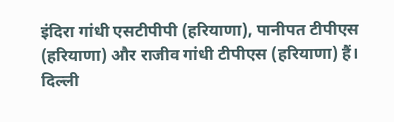इंदिरा गांधी एसटीपीपी (हरियाणा), पानीपत टीपीएस (हरियाणा) और राजीव गांधी टीपीएस (हरियाणा) हैं। दिल्ली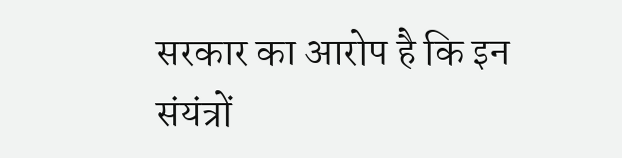सरकार का आरोप है कि इन संयंत्रों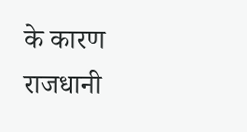के कारण राजधानी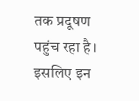तक प्रदूषण पहुंच रहा है। इसलिए इन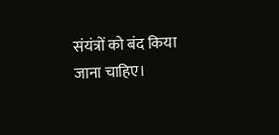संयंत्रों को बंद किया जाना चाहिए।